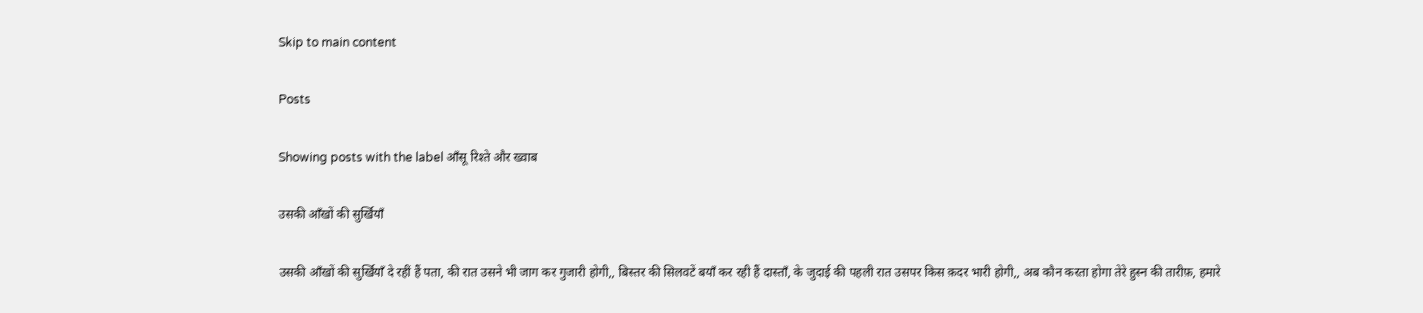Skip to main content

Posts

Showing posts with the label आँसू रिश्ते और ख्वाब

उसकी आँखों की सुर्खियाँ

उसकी आँखों की सुर्खियाँ दे रहीं हैं पता, की रात उसने भी जाग कर गुजारी होगी,, बिस्तर की सिलवटें बयाँ कर रही हैं दास्ताँ, के जुदाई की पहली रात उसपर किस क़दर भारी होगी,, अब कौन करता होगा तेरे हुस्न की तारीफ़, हमारे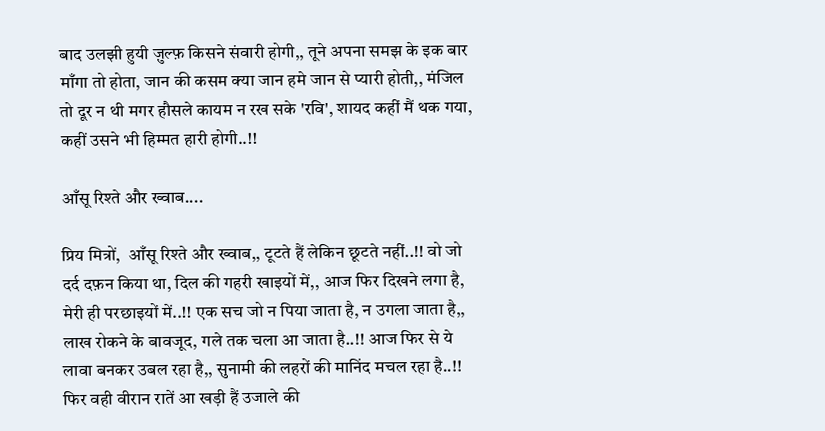बाद उलझी हुयी ज़ुल्फ़ किसने संवारी होगी,, तूने अपना समझ के इक बार माँगा तो होता, जान की कसम क्या जान हमे जान से प्यारी होती,, मंजिल तो दूर न थी मगर हौसले कायम न रख सके 'रवि', शायद कहीं मैं थक गया, कहीं उसने भी हिम्मत हारी होगी..!!

आँसू रिश्ते और ख्वाब....

प्रिय मित्रों,  आँसू रिश्ते और ख्वाब,, टूटते हैं लेकिन छूटते नहीं..!! वो जो दर्द दफ़न किया था, दिल की गहरी खाइयों में,, आज फिर दिखने लगा है, मेरी ही परछाइयों में..!! एक सच जो न पिया जाता है, न उगला जाता है,, लाख रोकने के बावजूद, गले तक चला आ जाता है..!! आज फिर से ये लावा बनकर उबल रहा है,, सुनामी की लहरों की मानिंद मचल रहा है..!! फिर वही वीरान रातें आ खड़ी हैं उजाले की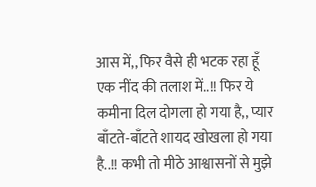आस में,, फिर वैसे ही भटक रहा हूँ एक नींद की तलाश में..!! फिर ये कमीना दिल दोगला हो गया है,, प्यार बाँटते-बाँटते शायद खोखला हो गया है..!! कभी तो मीठे आश्वासनों से मुझे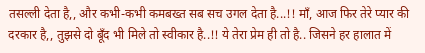तसल्ली देता है,, और कभी-कभी कमबख्त सब सच उगल देता है...!! माँ, आज फिर तेरे प्यार की दरकार है,, तुझसे दो बूँद भी मिले तो स्वीकार है..!! ये तेरा प्रेम ही तो है.. जिसने हर हालात में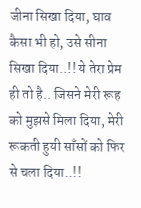जीना सिखा दिया, घाव कैसा भी हो, उसे सीना सिखा दिया..!! ये तेरा प्रेम ही तो है.. जिसने मेरी रूह को मुझसे मिला दिया, मेरी रूकती हुयी साँसों को फिर से चला दिया..!!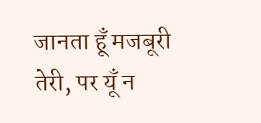जानता हूँ मजबूरी तेरी, पर यूँ न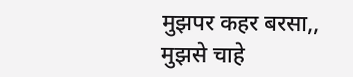मुझपर कहर बरसा,, मुझसे चाहे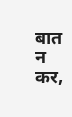बात न कर,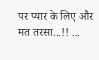पर प्यार के लिए और मत तरसा...!! ...